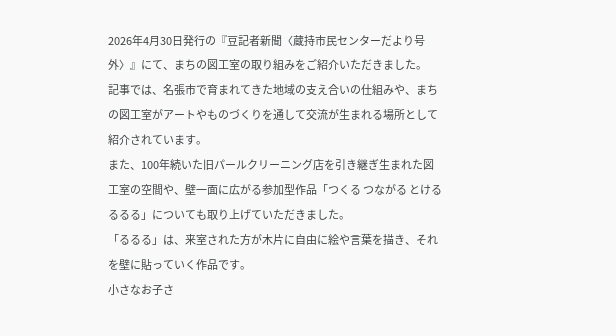2026年4月30日発行の『豆記者新聞〈蔵持市民センターだより号外〉』にて、まちの図工室の取り組みをご紹介いただきました。
記事では、名張市で育まれてきた地域の支え合いの仕組みや、まちの図工室がアートやものづくりを通して交流が生まれる場所として紹介されています。
また、100年続いた旧パールクリーニング店を引き継ぎ生まれた図工室の空間や、壁一面に広がる参加型作品「つくる つながる とける るるる」についても取り上げていただきました。
「るるる」は、来室された方が木片に自由に絵や言葉を描き、それを壁に貼っていく作品です。
小さなお子さ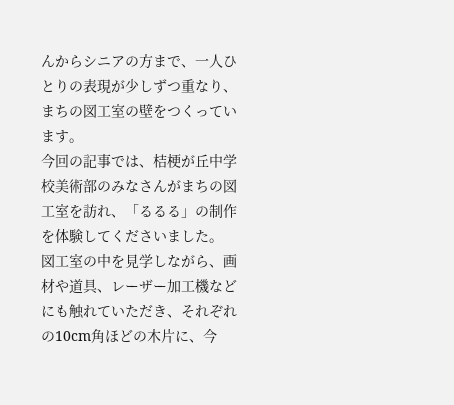んからシニアの方まで、一人ひとりの表現が少しずつ重なり、まちの図工室の壁をつくっています。
今回の記事では、桔梗が丘中学校美術部のみなさんがまちの図工室を訪れ、「るるる」の制作を体験してくださいました。
図工室の中を見学しながら、画材や道具、レーザー加工機などにも触れていただき、それぞれの10cm角ほどの木片に、今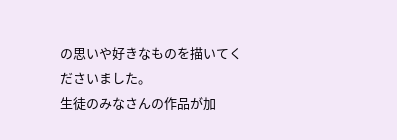の思いや好きなものを描いてくださいました。
生徒のみなさんの作品が加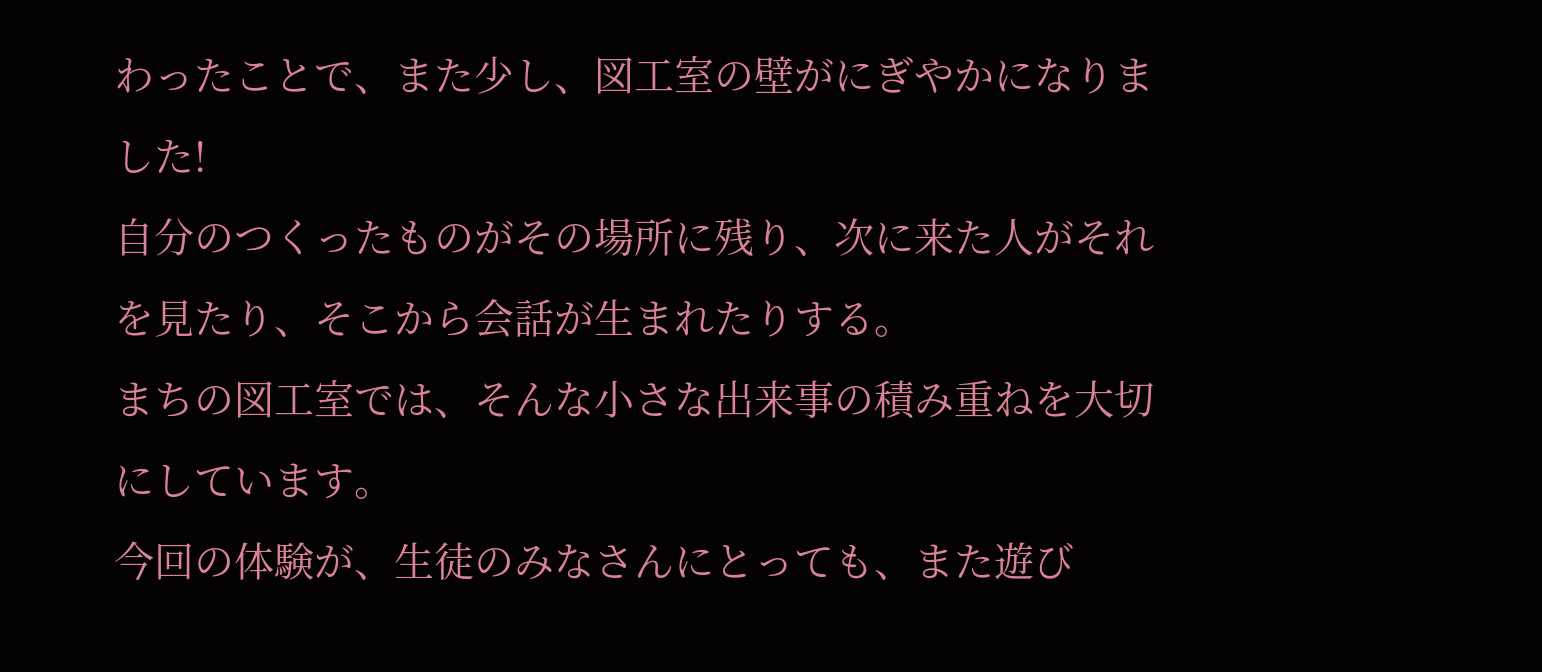わったことで、また少し、図工室の壁がにぎやかになりました!
自分のつくったものがその場所に残り、次に来た人がそれを見たり、そこから会話が生まれたりする。
まちの図工室では、そんな小さな出来事の積み重ねを大切にしています。
今回の体験が、生徒のみなさんにとっても、また遊び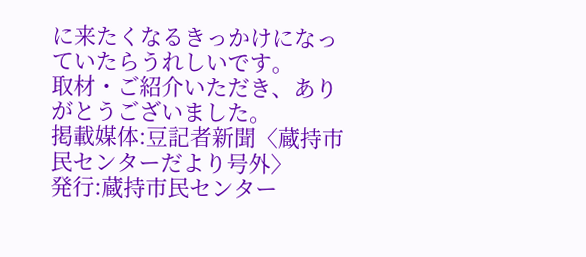に来たくなるきっかけになっていたらうれしいです。
取材・ご紹介いただき、ありがとうございました。
掲載媒体:豆記者新聞〈蔵持市民センターだより号外〉
発行:蔵持市民センター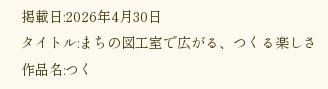掲載日:2026年4月30日
タイトル:まちの図工室で広がる、つくる楽しさ
作品名:つく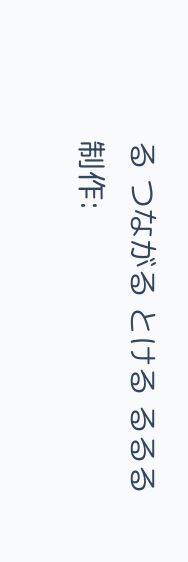る つながる とける るるる
制作: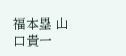福本塁 山口貴一